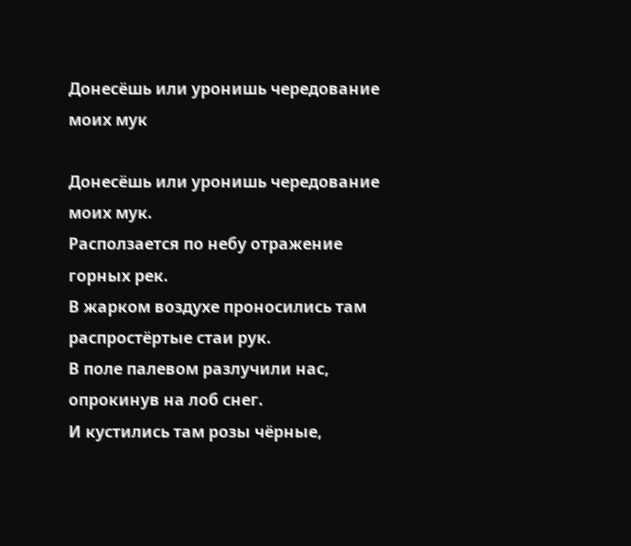Донесёшь или уронишь чередование моих мук

Донесёшь или уронишь чередование моих мук.
Расползается по небу отражение горных рек.
В жарком воздухе проносились там распростёртые стаи рук.
В поле палевом разлучили нас, опрокинув на лоб снег.
И кустились там розы чёрные,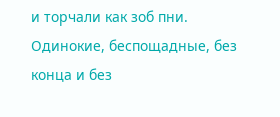и торчали как зоб пни.
Одинокие, беспощадные, без конца и без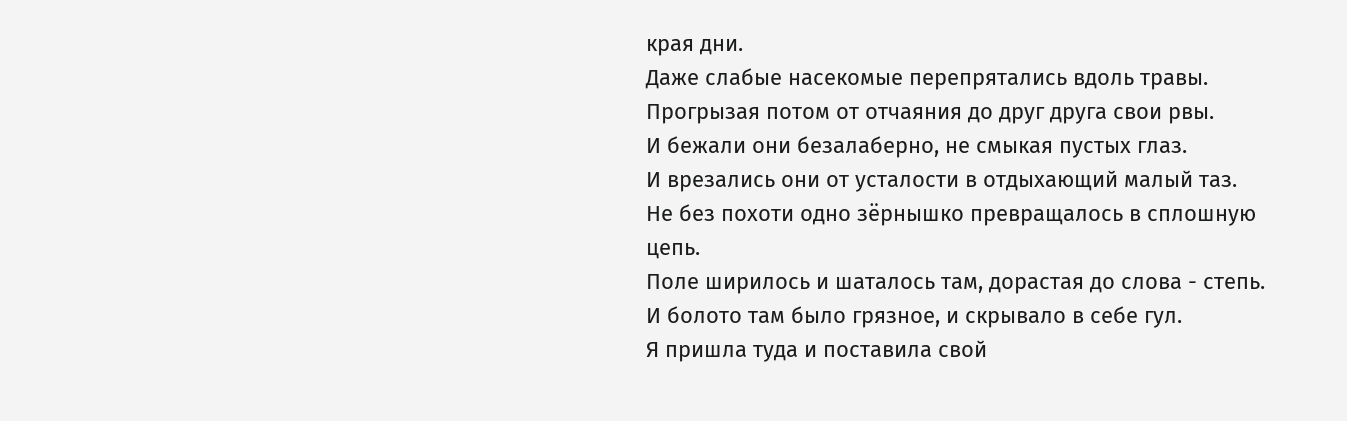края дни.
Даже слабые насекомые перепрятались вдоль травы.
Прогрызая потом от отчаяния до друг друга свои рвы.
И бежали они безалаберно, не смыкая пустых глаз.
И врезались они от усталости в отдыхающий малый таз.
Не без похоти одно зёрнышко превращалось в сплошную цепь.
Поле ширилось и шаталось там, дорастая до слова - степь.
И болото там было грязное, и скрывало в себе гул.
Я пришла туда и поставила свой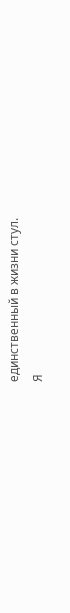единственный в жизни стул.
Я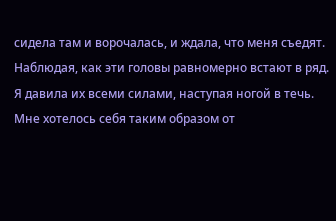сидела там и ворочалась, и ждала, что меня съедят.
Наблюдая, как эти головы равномерно встают в ряд.
Я давила их всеми силами, наступая ногой в течь.
Мне хотелось себя таким образом от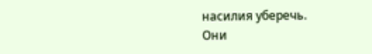насилия уберечь.
Они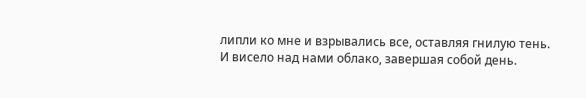липли ко мне и взрывались все, оставляя гнилую тень.
И висело над нами облако, завершая собой день.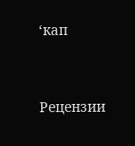‘кап


Рецензии